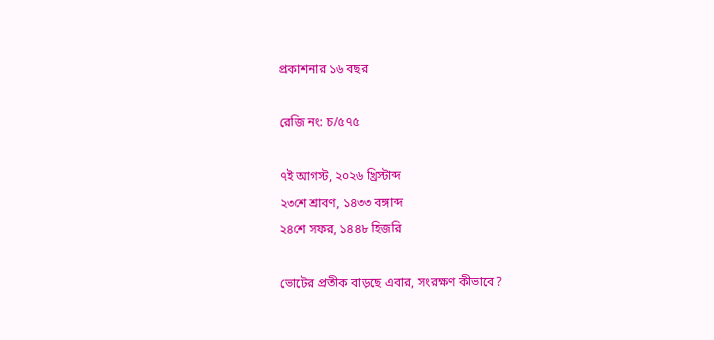প্রকাশনার ১৬ বছর

রেজি নং: চ/৫৭৫

৭ই আগস্ট, ২০২৬ খ্রিস্টাব্দ
২৩শে শ্রাবণ, ১৪৩৩ বঙ্গাব্দ
২৪শে সফর, ১৪৪৮ হিজরি

ভোটের প্রতীক বাড়ছে এবার, সংরক্ষণ কীভাবে?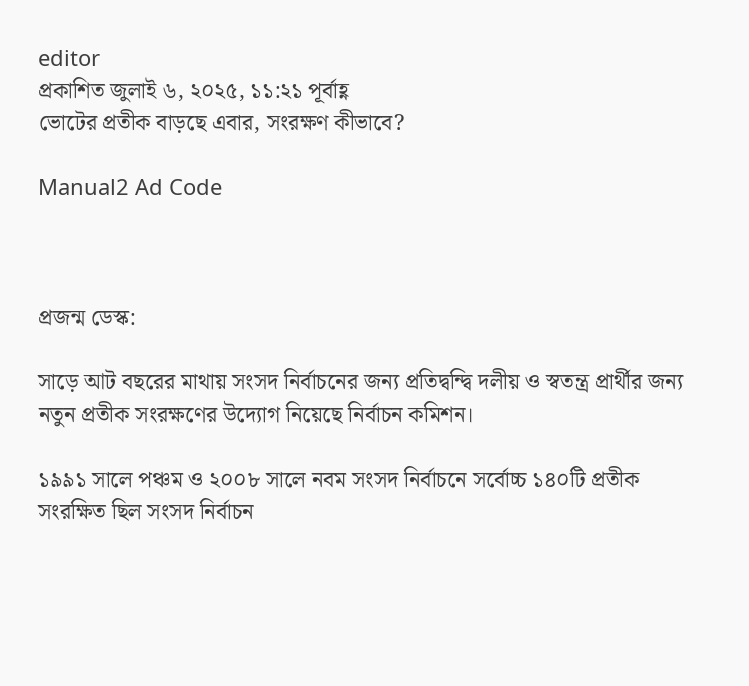editor
প্রকাশিত জুলাই ৬, ২০২৫, ১১:২১ পূর্বাহ্ণ
ভোটের প্রতীক বাড়ছে এবার, সংরক্ষণ কীভাবে?

Manual2 Ad Code



প্রজন্ম ডেস্ক:

সাড়ে আট বছরের মাথায় সংসদ নির্বাচনের জন্য প্রতিদ্বন্দ্বি দলীয় ও স্বতন্ত্র প্রার্থীর জন্য নতুন প্রতীক সংরক্ষণের উদ্যোগ নিয়েছে নির্বাচন কমিশন।

১৯৯১ সালে পঞ্চম ও ২০০৮ সালে নবম সংসদ নির্বাচনে সর্বোচ্চ ১৪০টি প্রতীক সংরক্ষিত ছিল সংসদ নির্বাচন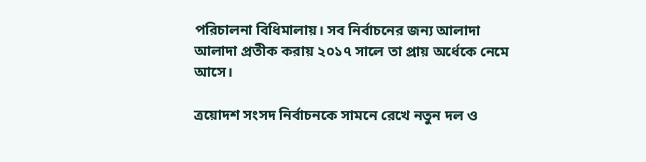পরিচালনা বিধিমালায়। সব নির্বাচনের জন্য আলাদা আলাদা প্রতীক করায় ২০১৭ সালে তা প্রায় অর্ধেকে নেমে আসে।

ত্রয়োদশ সংসদ নির্বাচনকে সামনে রেখে নতুন দল ও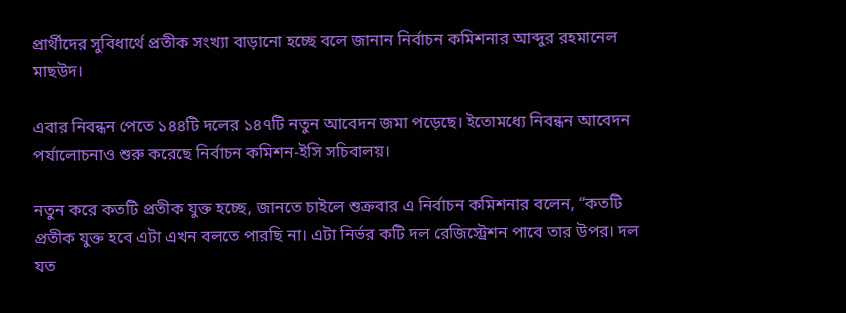প্রার্থীদের সুবিধার্থে প্রতীক সংখ্যা বাড়ানো হচ্ছে বলে জানান নির্বাচন কমিশনার আব্দুর রহমানেল মাছউদ।

এবার নিবন্ধন পেতে ১৪৪টি দলের ১৪৭টি নতুন আবেদন জমা পড়েছে। ইতোমধ্যে নিবন্ধন আবেদন পর্যালোচনাও শুরু করেছে নির্বাচন কমিশন-ইসি সচিবালয়।

নতুন করে কতটি প্রতীক যুক্ত হচ্ছে, জানতে চাইলে শুক্রবার এ নির্বাচন কমিশনার বলেন, “কতটি প্রতীক যুক্ত হবে এটা এখন বলতে পারছি না। এটা নির্ভর কটি দল রেজিস্ট্রেশন পাবে তার উপর। দল যত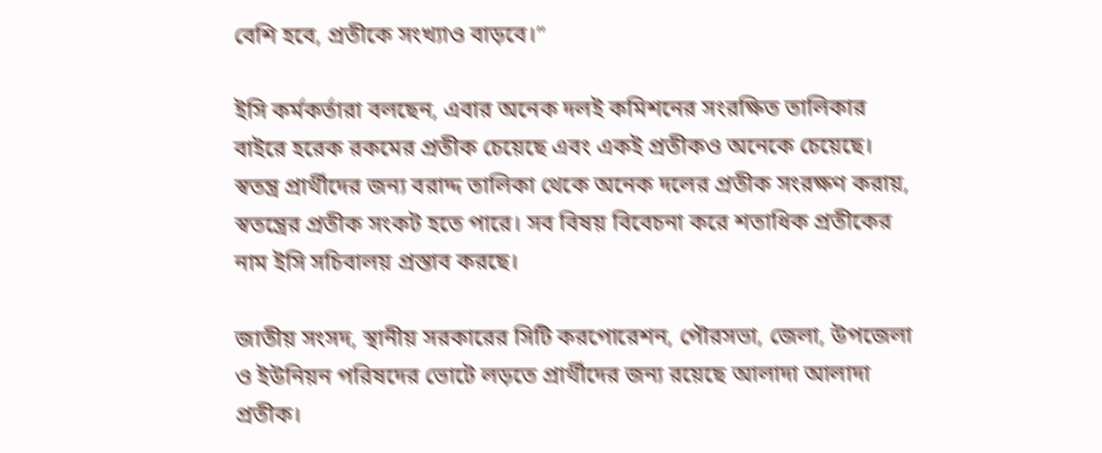বেশি হবে, প্রতীকে সংখ্যাও বাড়বে।”

ইসি কর্মকর্তারা বলছেন, এবার অনেক দলই কমিশনের সংরক্ষিত তালিকার বাইরে হরেক রকমের প্রতীক চেয়েছে এবং একই প্রতীকও অনেকে চেয়েছে। স্বতন্ত্র প্রার্থীদের জন্য বরাদ্দ তালিকা থেকে অনেক দলের প্রতীক সংরক্ষণ করায়, স্বতন্ত্রের প্রতীক সংকট হতে পারে। সব বিষয় বিবেচনা করে শতাধিক প্রতীকের নাম ইসি সচিবালয় প্রস্তাব করছে।

জাতীয় সংসদ, স্থানীয় সরকারের সিটি করপোরেশন, পৌরসভা, জেলা, উপজেলা ও ইউনিয়ন পরিষদের ভোটে লড়তে প্রার্থীদের জন্য রয়েছে আলাদা আলাদা প্রতীক।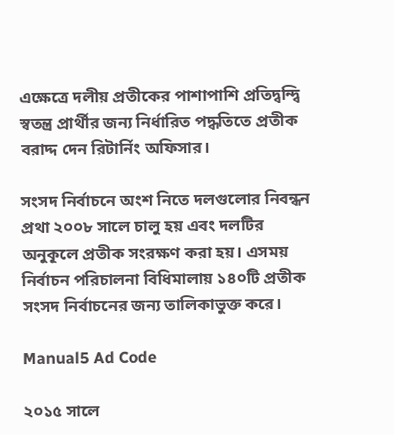এক্ষেত্রে দলীয় প্রতীকের পাশাপাশি প্রতিদ্বন্দ্বি স্বতন্ত্র প্রার্থীর জন্য নির্ধারিত পদ্ধতিতে প্রতীক বরাদ্দ দেন রিটার্নিং অফিসার।

সংসদ নির্বাচনে অংশ নিতে দলগুলোর নিবন্ধন প্রথা ২০০৮ সালে চালু হয় এবং দলটির অনুকূলে প্রতীক সংরক্ষণ করা হয়। এসময় নির্বাচন পরিচালনা বিধিমালায় ১৪০টি প্রতীক সংসদ নির্বাচনের জন্য তালিকাভুক্ত করে।

Manual5 Ad Code

২০১৫ সালে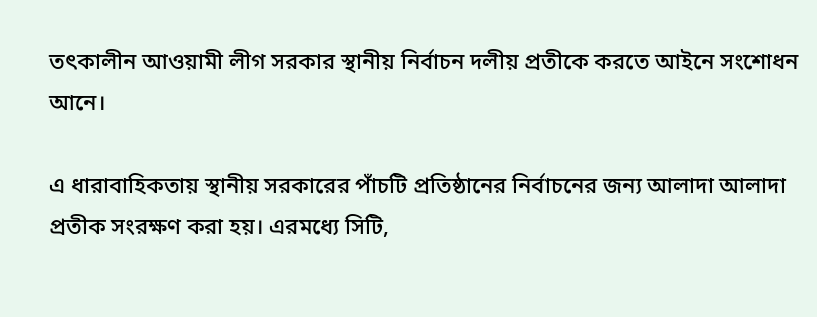তৎকালীন আওয়ামী লীগ সরকার স্থানীয় নির্বাচন দলীয় প্রতীকে করতে আইনে সংশোধন আনে।

এ ধারাবাহিকতায় স্থানীয় সরকারের পাঁচটি প্রতিষ্ঠানের নির্বাচনের জন্য আলাদা আলাদা প্রতীক সংরক্ষণ করা হয়। এরমধ্যে সিটি,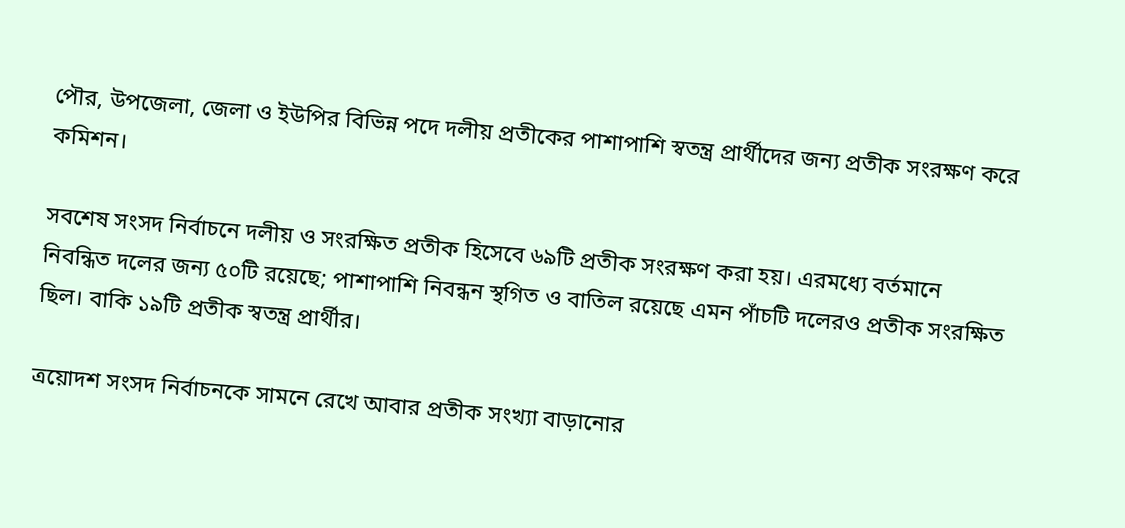পৌর, উপজেলা, জেলা ও ইউপির বিভিন্ন পদে দলীয় প্রতীকের পাশাপাশি স্বতন্ত্র প্রার্থীদের জন্য প্রতীক সংরক্ষণ করে কমিশন।

সবশেষ সংসদ নির্বাচনে দলীয় ও সংরক্ষিত প্রতীক হিসেবে ৬৯টি প্রতীক সংরক্ষণ করা হয়। এরমধ্যে বর্তমানে নিবন্ধিত দলের জন্য ৫০টি রয়েছে; পাশাপাশি নিবন্ধন স্থগিত ও বাতিল রয়েছে এমন পাঁচটি দলেরও প্রতীক সংরক্ষিত ছিল। বাকি ১৯টি প্রতীক স্বতন্ত্র প্রার্থীর।

ত্রয়োদশ সংসদ নির্বাচনকে সামনে রেখে আবার প্রতীক সংখ্যা বাড়ানোর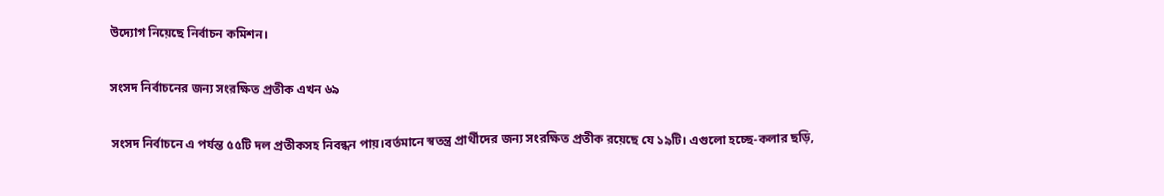উদ্যোগ নিয়েছে নির্বাচন কমিশন।

সংসদ নির্বাচনের জন্য সংরক্ষিত প্রতীক এখন ৬৯

সংসদ নির্বাচনে এ পর্যন্ত ৫৫টি দল প্রতীকসহ নিবন্ধন পায়।বর্তমানে স্বতন্ত্র প্রার্থীদের জন্য সংরক্ষিত প্রতীক রয়েছে যে ১৯টি। এগুলো হচ্ছে-কলার ছড়ি,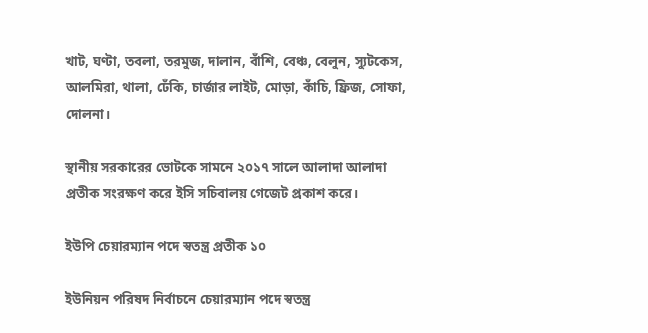খাট, ঘণ্টা, তবলা, তরমুজ, দালান, বাঁশি, বেঞ্চ, বেলুন, স্যুটকেস, আলমিরা, থালা, ঢেঁকি, চার্জার লাইট, মোড়া, কাঁচি, ফ্রিজ, সোফা, দোলনা।

স্থানীয় সরকারের ভোটকে সামনে ২০১৭ সালে আলাদা আলাদা প্রতীক সংরক্ষণ করে ইসি সচিবালয় গেজেট প্রকাশ করে।

ইউপি চেয়ারম্যান পদে স্বতন্ত্র প্রতীক ১০

ইউনিয়ন পরিষদ নির্বাচনে চেয়ারম্যান পদে স্বতন্ত্র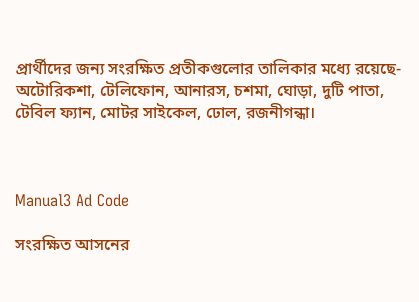প্রার্থীদের জন্য সংরক্ষিত প্রতীকগুলোর তালিকার মধ্যে রয়েছে-অটোরিকশা, টেলিফোন, আনারস, চশমা, ঘোড়া, দুটি পাতা, টেবিল ফ্যান, মোটর সাইকেল, ঢোল, রজনীগন্ধা।



Manual3 Ad Code

সংরক্ষিত আসনের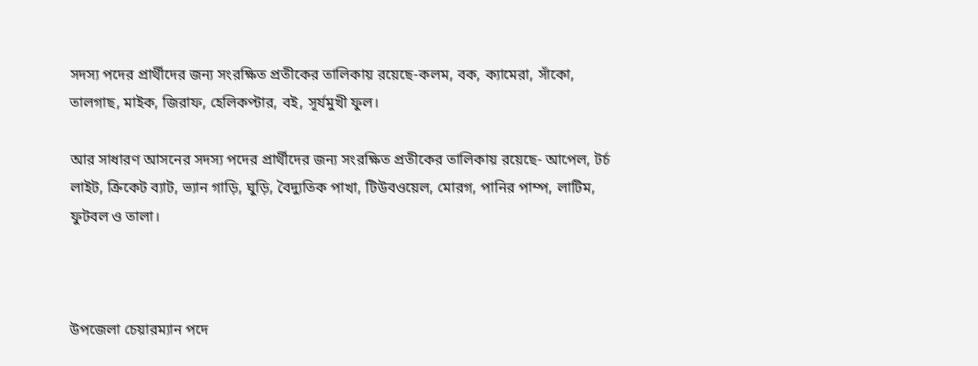সদস্য পদের প্রার্থীদের জন্য সংরক্ষিত প্রতীকের তালিকায় রয়েছে-কলম, বক, ক্যামেরা, সাঁকো, তালগাছ, মাইক, জিরাফ, হেলিকপ্টার, বই, সূর্যমুখী ফুল।

আর সাধারণ আসনের সদস্য পদের প্রার্থীদের জন্য সংরক্ষিত প্রতীকের তালিকায় রয়েছে- আপেল, টর্চ লাইট, ক্রিকেট ব্যাট, ভ্যান গাড়ি, ঘুড়ি, বৈদ্যুতিক পাখা, টিউবওয়েল, মোরগ, পানির পাম্প, লাটিম, ফুটবল ও তালা।



উপজেলা চেয়ারম্যান পদে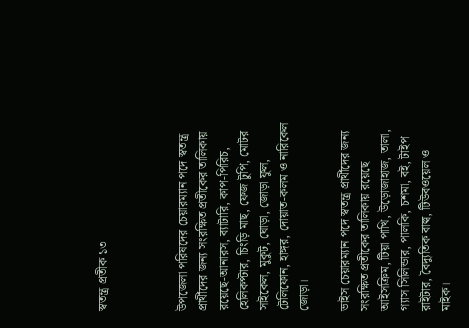স্বতন্ত্র প্রতীক ১৩



উপজেলা পরিষদের চেয়ারম্যান পদে স্বতন্ত্র প্রার্থীদের জন্য সংরক্ষিত প্রতীকের তালিকায় রয়েছে-আনারস, ব্যাটারি, কাপ-পিরিচ, হেলিকপ্টার, চিংড়ি মাছ, ফেজ টুপি, মোটর সাইকেল, মুকুট, ঘোড়া, জোড়া ফুল, টেলিফোন, হাঙ্গর, দোয়াত-কলম ও নারিকেল জোড়া।

ভাইস চেয়ারম্যান পদে স্বতন্ত্র প্রার্থীদের জন্য সংরক্ষিত প্রতীকের তালিকায় রয়েছে আইসক্রিম, টিয়া পাখি, উড়োজাহাজ, তালা, গ্যাস সিলিন্ডার, পালকি, চশমা, বই, টাইপ রাইটার, বৈদ্যুতিক বাল্ব, টিউবওয়েল ও মাইক।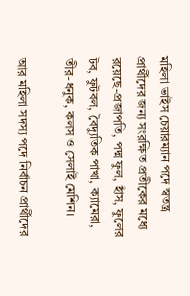মহিলা ভাইস চেয়ারম্যান পদে স্বতন্ত্র প্রার্থীদের জন্য সংরক্ষিত প্রতীকের মধ্যে রয়েছে-প্রজাপতি, পদ্ম ফুল, হাঁস, ফুলের টব, ফুটবল, বৈদ্যুতিক পাখা, ক্যামেরা, তীর-ধনুক, কলস ও সেলাই মেশিন।

আর মহিলা সদস্য পদে নির্বাচন প্রার্থীদের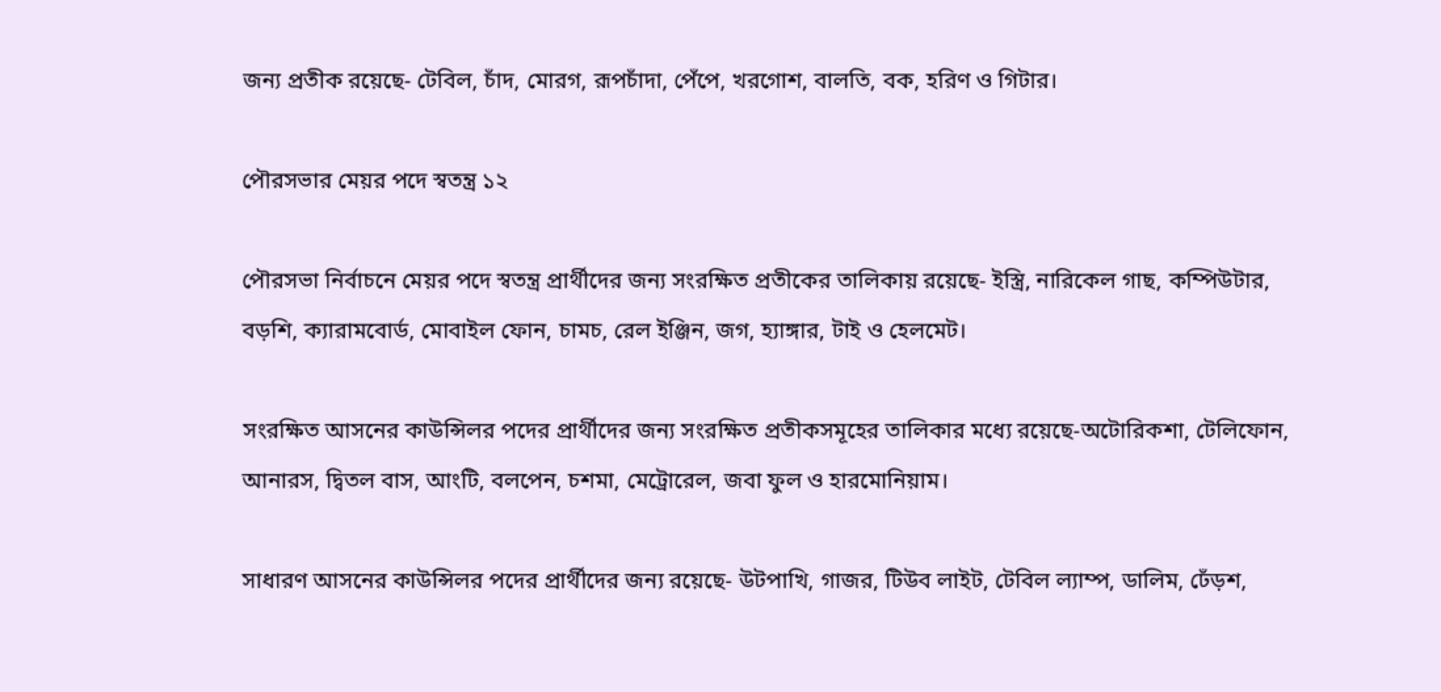জন্য প্রতীক রয়েছে- টেবিল, চাঁদ, মোরগ, রূপচাঁদা, পেঁপে, খরগোশ, বালতি, বক, হরিণ ও গিটার।

পৌরসভার মেয়র পদে স্বতন্ত্র ১২

পৌরসভা নির্বাচনে মেয়র পদে স্বতন্ত্র প্রার্থীদের জন্য সংরক্ষিত প্রতীকের তালিকায় রয়েছে- ইস্ত্রি, নারিকেল গাছ, কম্পিউটার, বড়শি, ক্যারামবোর্ড, মোবাইল ফোন, চামচ, রেল ইঞ্জিন, জগ, হ্যাঙ্গার, টাই ও হেলমেট।

সংরক্ষিত আসনের কাউন্সিলর পদের প্রার্থীদের জন্য সংরক্ষিত প্রতীকসমূহের তালিকার মধ্যে রয়েছে-অটোরিকশা, টেলিফোন, আনারস, দ্বিতল বাস, আংটি, বলপেন, চশমা, মেট্রোরেল, জবা ফুল ও হারমোনিয়াম।

সাধারণ আসনের কাউন্সিলর পদের প্রার্থীদের জন্য রয়েছে- উটপাখি, গাজর, টিউব লাইট, টেবিল ল্যাম্প, ডালিম, ঢেঁড়শ,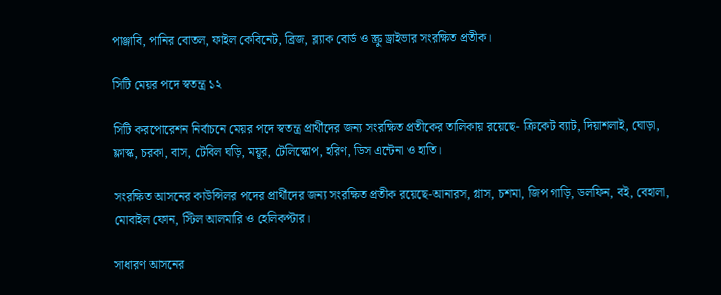পাঞ্জাবি, পানির বোতল, ফাইল কেবিনেট, ব্রিজ, ব্ল‍্যাক বোর্ড ও স্ক্রু ড্রাইভার সংরক্ষিত প্রতীক।

সিটি মেয়র পদে স্বতন্ত্র ১২

সিটি করপোরেশন নির্বাচনে মেয়র পদে স্বতন্ত্র প্রার্থীদের জন্য সংরক্ষিত প্রতীকের তালিকায় রয়েছে- ক্রিকেট ব্যাট, দিয়াশলাই, ঘোড়া, ফ্লাস্ক, চরকা, বাস, টেবিল ঘড়ি, ময়ূর, টেলিস্কোপ, হরিণ, ডিস এন্টেনা ও হাতি।

সংরক্ষিত আসনের কাউন্সিলর পদের প্রার্থীদের জন্য সংরক্ষিত প্রতীক রয়েছে-আনারস, গ্লাস, চশমা, জিপ গাড়ি, ডলফিন, বই, বেহালা, মোবাইল ফোন, স্টিল আলমারি ও হেলিকপ্টার।

সাধারণ আসনের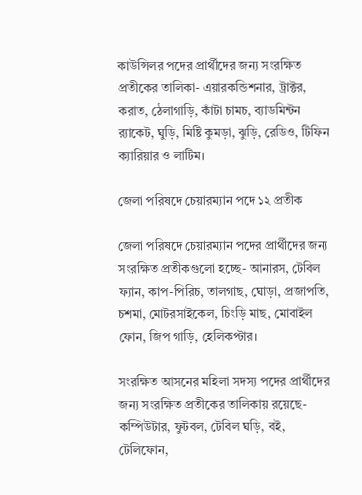কাউন্সিলর পদের প্রার্থীদের জন্য সংরক্ষিত প্রতীকের তালিকা- এয়ারকন্ডিশনার, ট্রাক্টর, করাত, ঠেলাগাড়ি, কাঁটা চামচ, ব্যাডমিন্টন র‍্যাকেট, ঘুড়ি, মিষ্টি কুমড়া, ঝুড়ি, রেডিও, টিফিন ক্যারিয়ার ও লাটিম।

জেলা পরিষদে চেয়ারম্যান পদে ১২ প্রতীক

জেলা পরিষদে চেয়ারম্যান পদের প্রার্থীদের জন্য সংরক্ষিত প্রতীকগুলো হচ্ছে- আনারস, টেবিল ফ্যান, কাপ-পিরিচ, তালগাছ, ঘোড়া, প্রজাপতি, চশমা, মোটরসাইকেল, চিংড়ি মাছ, মোবাইল ফোন, জিপ গাড়ি, হেলিকপ্টার।

সংরক্ষিত আসনের মহিলা সদস্য পদের প্রার্থীদের জন্য সংরক্ষিত প্রতীকের তালিকায় রয়েছে-কম্পিউটার, ফুটবল, টেবিল ঘড়ি, বই, টেলিফোন,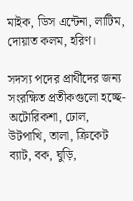মাইক, ডিস এন্টেনা, লাটিম, দোয়াত কলম, হরিণ।

সদস্য পদের প্রার্থীদের জন্য সংরক্ষিত প্রতীকগুলো হচ্ছে- অটোরিকশা, ঢোল, উটপাখি, তালা, ক্রিকেট ব্যাট, বক, ঘুড়ি,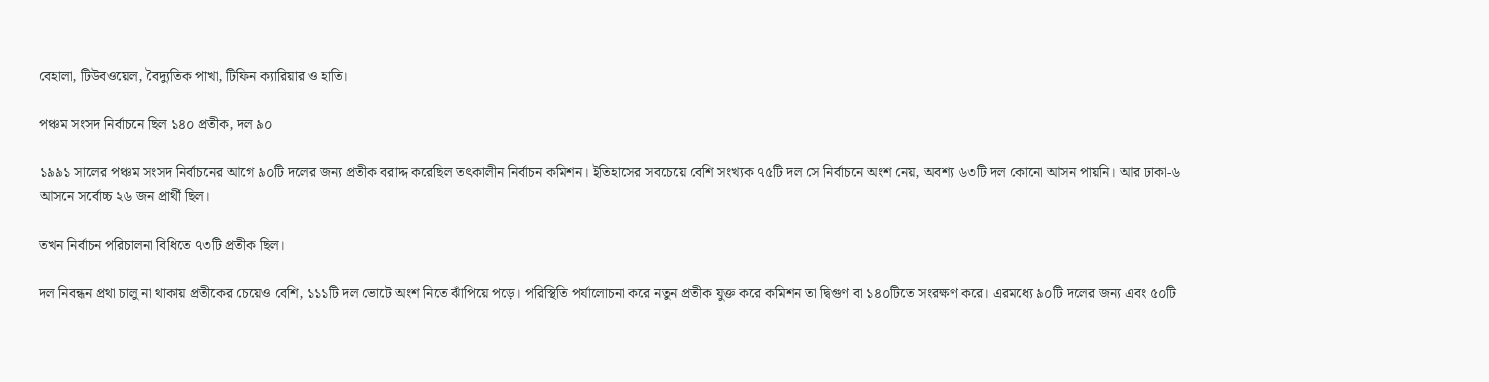বেহালা, টিউবওয়েল, বৈদ্যুতিক পাখা, টিফিন ক্যারিয়ার ও হাতি।

পঞ্চম সংসদ নির্বাচনে ছিল ১৪০ প্রতীক, দল ৯০

১৯৯১ সালের পঞ্চম সংসদ নির্বাচনের আগে ৯০টি দলের জন্য প্রতীক বরাদ্দ করেছিল তৎকালীন নির্বাচন কমিশন। ইতিহাসের সবচেয়ে বেশি সংখ্যক ৭৫টি দল সে নির্বাচনে অংশ নেয়, অবশ্য ৬৩টি দল কোনো আসন পায়নি। আর ঢাকা-৬ আসনে সর্বোচ্চ ২৬ জন প্রার্থী ছিল।

তখন নির্বাচন পরিচালনা বিধিতে ৭৩টি প্রতীক ছিল।

দল নিবন্ধন প্রথা চালু না থাকায় প্রতীকের চেয়েও বেশি, ১১১টি দল ভোটে অংশ নিতে ঝাঁপিয়ে পড়ে। পরিস্থিতি পর্যালোচনা করে নতুন প্রতীক যুক্ত করে কমিশন তা দ্বিগুণ বা ১৪০টিতে সংরক্ষণ করে। এরমধ্যে ৯০টি দলের জন্য এবং ৫০টি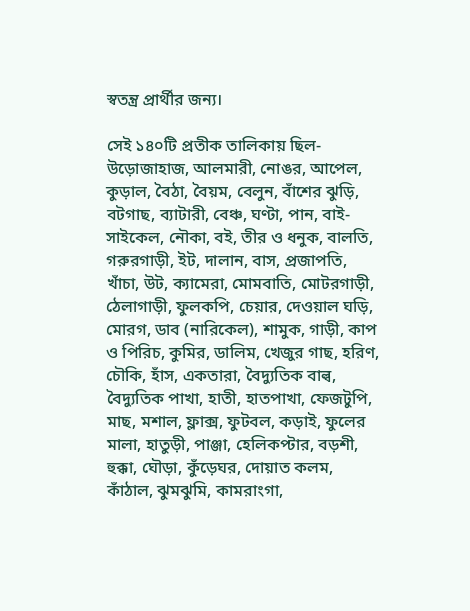স্বতন্ত্র প্রার্থীর জন্য।

সেই ১৪০টি প্রতীক তালিকায় ছিল- উড়োজাহাজ, আলমারী, নোঙর, আপেল, কুড়াল, বৈঠা, বৈয়ম, বেলুন, বাঁশের ঝুড়ি, বটগাছ, ব্যাটারী, বেঞ্চ, ঘণ্টা, পান, বাই-সাইকেল, নৌকা, বই, তীর ও ধনুক, বালতি, গরুরগাড়ী, ইট, দালান, বাস, প্রজাপতি, খাঁচা, উট, ক্যামেরা, মোমবাতি, মোটরগাড়ী, ঠেলাগাড়ী, ফুলকপি, চেয়ার, দেওয়াল ঘড়ি, মোরগ, ডাব (নারিকেল), শামুক, গাড়ী, কাপ ও পিরিচ, কুমির, ডালিম, খেজুর গাছ, হরিণ, চৌকি, হাঁস, একতারা, বৈদ্যুতিক বাল্ব, বৈদ্যুতিক পাখা, হাতী, হাতপাখা, ফেজটুপি, মাছ, মশাল, ফ্লাক্স, ফুটবল, কড়াই, ফুলের মালা, হাতুড়ী, পাঞ্জা, হেলিকপ্টার, বড়শী, হুক্কা, ঘৌড়া, কুঁড়েঘর, দোয়াত কলম, কাঁঠাল, ঝুমঝুমি, কামরাংগা,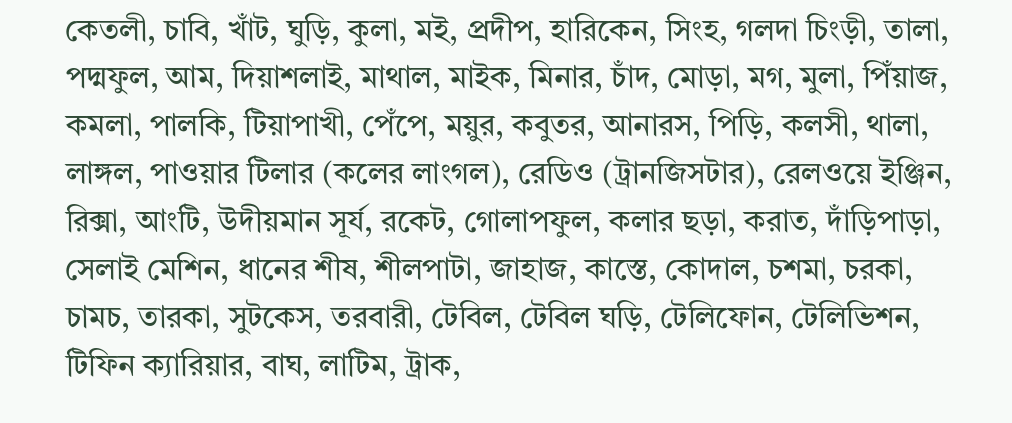কেতলী, চাবি, খাঁট, ঘুড়ি, কুলা, মই, প্রদীপ, হারিকেন, সিংহ, গলদা চিংড়ী, তালা, পদ্মফুল, আম, দিয়াশলাই, মাথাল, মাইক, মিনার, চাঁদ, মোড়া, মগ, মুলা, পিঁয়াজ, কমলা, পালকি, টিয়াপাখী, পেঁপে, ময়ুর, কবুতর, আনারস, পিড়ি, কলসী, থালা, লাঙ্গল, পাওয়ার টিলার (কলের লাংগল), রেডিও (ট্রানজিসটার), রেলওয়ে ইঞ্জিন, রিক্সা, আংটি, উদীয়মান সূর্য, রকেট, গোলাপফুল, কলার ছড়া, করাত, দাঁড়িপাড়া, সেলাই মেশিন, ধানের শীষ, শীলপাটা, জাহাজ, কাস্তে, কোদাল, চশমা, চরকা, চামচ, তারকা, সুটকেস, তরবারী, টেবিল, টেবিল ঘড়ি, টেলিফোন, টেলিভিশন, টিফিন ক্যারিয়ার, বাঘ, লাটিম, ট্রাক,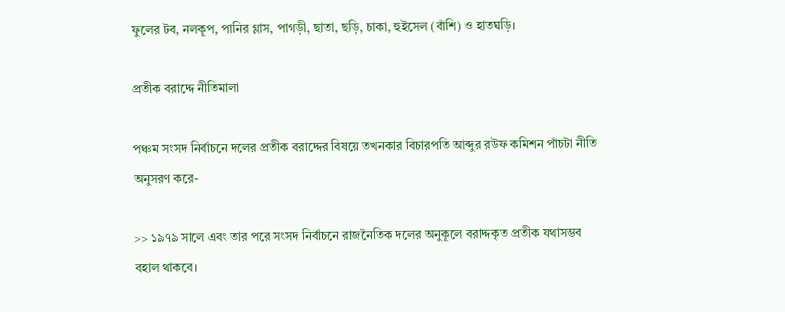ফুলের টব, নলকূপ, পানির গ্লাস, পাগড়ী, ছাতা, ছড়ি, চাকা, হুইসেল (বাঁশি) ও হাতঘড়ি।

প্রতীক বরাদ্দে নীতিমালা

পঞ্চম সংসদ নির্বাচনে দলের প্রতীক বরাদ্দের বিষয়ে তখনকার বিচারপতি আব্দুর রউফ কমিশন পাঁচটা নীতি অনুসরণ করে-

>> ১৯৭৯ সালে এবং তার পরে সংসদ নির্বাচনে রাজনৈতিক দলের অনুকূলে বরাদ্দকৃত প্রতীক যথাসম্ভব বহাল থাকবে।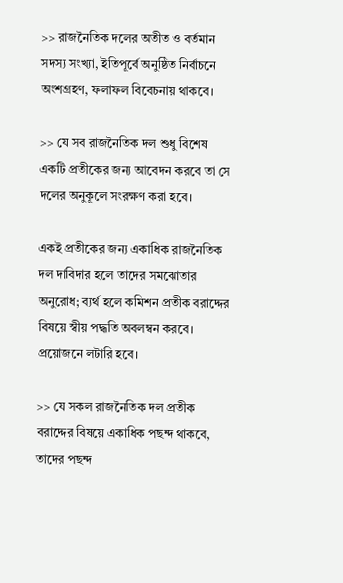>> রাজনৈতিক দলের অতীত ও বর্তমান সদস্য সংখ্যা, ইতিপূর্বে অনুষ্ঠিত নির্বাচনে অংশগ্রহণ, ফলাফল বিবেচনায় থাকবে।

>> যে সব রাজনৈতিক দল শুধু বিশেষ একটি প্রতীকের জন্য আবেদন করবে তা সে দলের অনুকূলে সংরক্ষণ করা হবে।

একই প্রতীকের জন্য একাধিক রাজনৈতিক দল দাবিদার হলে তাদের সমঝোতার অনুরোধ; ব্যর্থ হলে কমিশন প্রতীক বরাদ্দের বিষয়ে স্বীয় পদ্ধতি অবলম্বন করবে। প্রয়োজনে লটারি হবে।

>> যে সকল রাজনৈতিক দল প্রতীক বরাদ্দের বিষয়ে একাধিক পছন্দ থাকবে, তাদের পছন্দ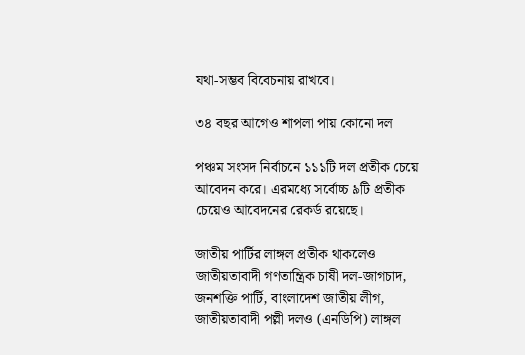যথা-সম্ভব বিবেচনায় রাখবে।

৩৪ বছর আগেও শাপলা পায় কোনো দল

পঞ্চম সংসদ নির্বাচনে ১১১টি দল প্রতীক চেয়ে আবেদন করে। এরমধ্যে সর্বোচ্চ ৯টি প্রতীক চেয়েও আবেদনের রেকর্ড রয়েছে।

জাতীয় পার্টির লাঙ্গল প্রতীক থাকলেও জাতীয়তাবাদী গণতান্ত্রিক চাষী দল-জাগচাদ, জনশক্তি পার্টি, বাংলাদেশ জাতীয় লীগ, জাতীয়তাবাদী পল্লী দলও (এনডিপি) লাঙ্গল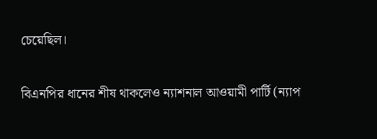চেয়েছিল।

বিএনপির ধানের শীষ থাকলেও ন্যাশনাল আওয়ামী পার্টি (ন্যাপ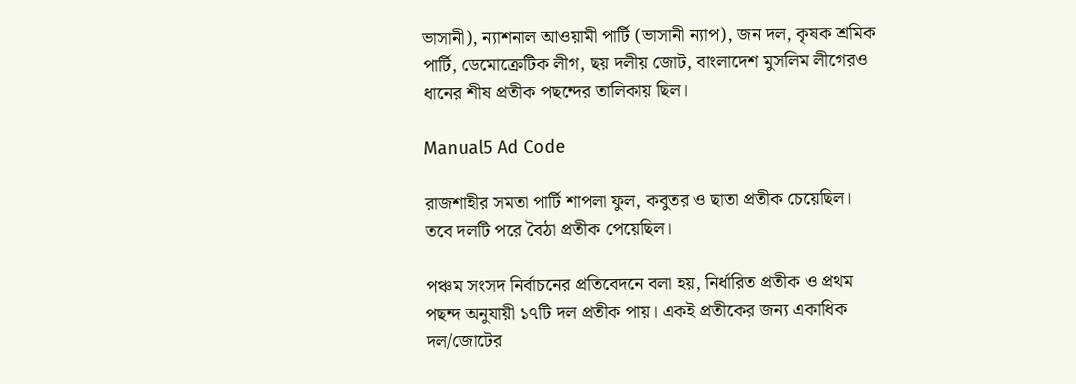ভাসানী), ন্যাশনাল আওয়ামী পার্টি (ভাসানী ন্যাপ), জন দল, কৃষক শ্রমিক পার্টি, ডেমোক্রেটিক লীগ, ছয় দলীয় জোট, বাংলাদেশ মুসলিম লীগেরও ধানের শীষ প্রতীক পছন্দের তালিকায় ছিল।

Manual5 Ad Code

রাজশাহীর সমতা পার্টি শাপলা ফুল, কবুতর ও ছাতা প্রতীক চেয়েছিল। তবে দলটি পরে বৈঠা প্রতীক পেয়েছিল।

পঞ্চম সংসদ নির্বাচনের প্রতিবেদনে বলা হয়, নির্ধারিত প্রতীক ও প্রথম পছন্দ অনুযায়ী ১৭টি দল প্রতীক পায়। একই প্রতীকের জন্য একাধিক দল/জোটের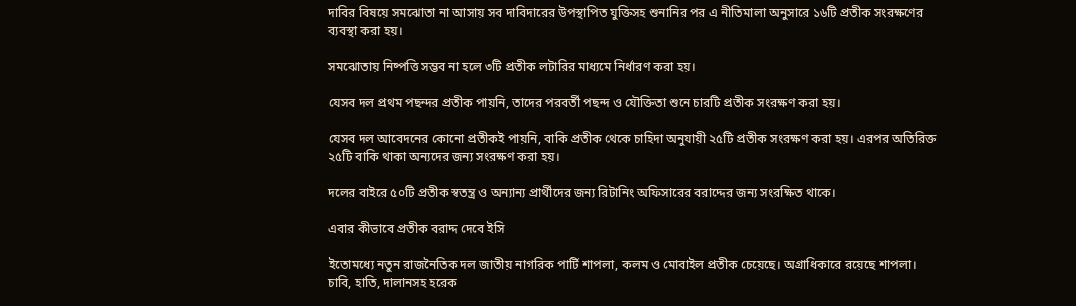দাবির বিষয়ে সমঝোতা না আসায় সব দাবিদারের উপস্থাপিত যুক্তিসহ শুনানির পর এ নীতিমালা অনুসারে ১৬টি প্রতীক সংরক্ষণের ব্যবস্থা করা হয়।

সমঝোতায় নিষ্পত্তি সম্ভব না হলে ৩টি প্রতীক লটারির মাধ্যমে নির্ধারণ করা হয়।

যেসব দল প্রথম পছন্দর প্রতীক পায়নি, তাদের পরবর্তী পছন্দ ও যৌক্তিতা শুনে চারটি প্রতীক সংরক্ষণ করা হয়।

যেসব দল আবেদনের কোনো প্রতীকই পায়নি, বাকি প্রতীক থেকে চাহিদা অনুযায়ী ২৫টি প্রতীক সংরক্ষণ করা হয়। এরপর অতিরিক্ত ২৫টি বাকি থাকা অন্যদের জন্য সংরক্ষণ করা হয়।

দলের বাইরে ৫০টি প্রতীক স্বতন্ত্র ও অন্যান্য প্রার্থীদের জন্য রিটানিং অফিসারের বরাদ্দের জন্য সংরক্ষিত থাকে।

এবার কীভাবে প্রতীক বরাদ্দ দেবে ইসি

ইতোমধ্যে নতুন রাজনৈতিক দল জাতীয় নাগরিক পার্টি শাপলা, কলম ও মোবাইল প্রতীক চেয়েছে। অগ্রাধিকারে রয়েছে শাপলা। চাবি, হাতি, দালানসহ হরেক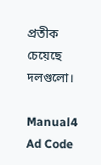প্রতীক চেয়েছে দলগুলো।

Manual4 Ad Code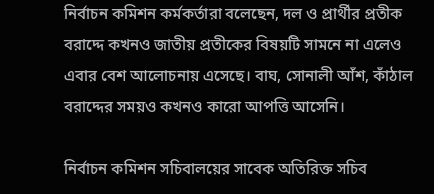নির্বাচন কমিশন কর্মকর্তারা বলেছেন, দল ও প্রার্থীর প্রতীক বরাদ্দে কখনও জাতীয় প্রতীকের বিষয়টি সামনে না এলেও এবার বেশ আলোচনায় এসেছে। বাঘ, সোনালী আঁশ, কাঁঠাল বরাদ্দের সময়ও কখনও কারো আপত্তি আসেনি।

নির্বাচন কমিশন সচিবালয়ের সাবেক অতিরিক্ত সচিব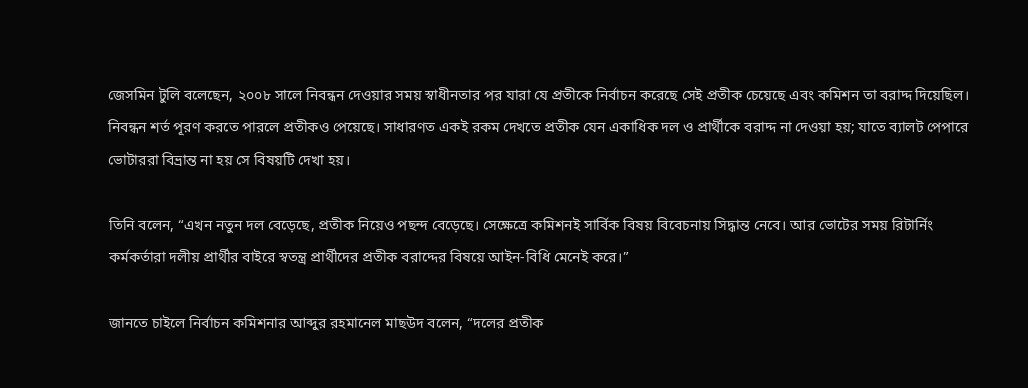জেসমিন টুলি বলেছেন, ২০০৮ সালে নিবন্ধন দেওয়ার সময় স্বাধীনতার পর যারা যে প্রতীকে নির্বাচন করেছে সেই প্রতীক চেয়েছে এবং কমিশন তা বরাদ্দ দিয়েছিল। নিবন্ধন শর্ত পূরণ করতে পারলে প্রতীকও পেয়েছে। সাধারণত একই রকম দেখতে প্রতীক যেন একাধিক দল ও প্রার্থীকে বরাদ্দ না দেওয়া হয়; যাতে ব্যালট পেপারে ভোটাররা বিভ্রান্ত না হয় সে বিষয়টি দেখা হয়।

তিনি বলেন, “এখন নতুন দল বেড়েছে, প্রতীক নিয়েও পছন্দ বেড়েছে। সেক্ষেত্রে কমিশনই সার্বিক বিষয় বিবেচনায় সিদ্ধান্ত নেবে। আর ভোটের সময় রিটার্নিং কর্মকর্তারা দলীয় প্রার্থীর বাইরে স্বতন্ত্র প্রার্থীদের প্রতীক বরাদ্দের বিষয়ে আইন-বিধি মেনেই করে।”

জানতে চাইলে নির্বাচন কমিশনার আব্দুর রহমানেল মাছউদ বলেন, “দলের প্রতীক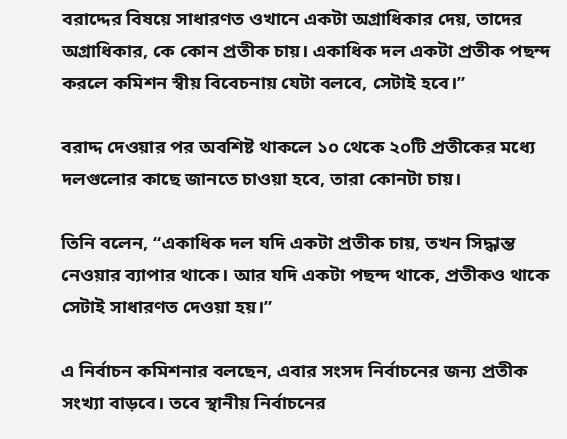বরাদ্দের বিষয়ে সাধারণত ওখানে একটা অগ্রাধিকার দেয়, তাদের অগ্রাধিকার, কে কোন প্রতীক চায়। একাধিক দল একটা প্রতীক পছন্দ করলে কমিশন স্বীয় বিবেচনায় যেটা বলবে, সেটাই হবে।”

বরাদ্দ দেওয়ার পর অবশিষ্ট থাকলে ১০ থেকে ২০টি প্রতীকের মধ্যে দলগুলোর কাছে জানতে চাওয়া হবে, তারা কোনটা চায়।

তিনি বলেন, “একাধিক দল যদি একটা প্রতীক চায়, তখন সিদ্ধান্ত নেওয়ার ব্যাপার থাকে। আর যদি একটা পছন্দ থাকে, প্রতীকও থাকে সেটাই সাধারণত দেওয়া হয়।”

এ নির্বাচন কমিশনার বলছেন, এবার সংসদ নির্বাচনের জন্য প্রতীক সংখ্যা বাড়বে। তবে স্থানীয় নির্বাচনের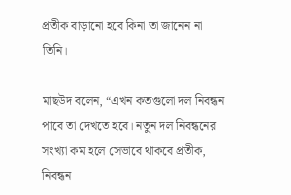প্রতীক বাড়ানো হবে কিনা তা জানেন না তিনি।

মাছউদ বলেন, “এখন কতগুলো দল নিবন্ধন পাবে তা দেখতে হবে। নতুন দল নিবন্ধনের সংখ্যা কম হলে সেভাবে থাকবে প্রতীক, নিবন্ধন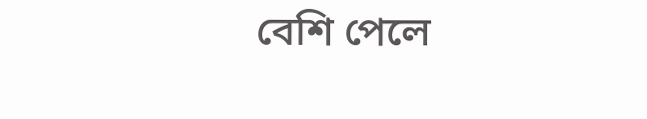বেশি পেলে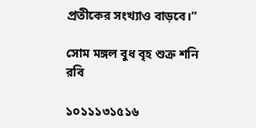প্রতীকের সংখ্যাও বাড়বে।”

সোম মঙ্গল বুধ বৃহ শুক্র শনি রবি

১০১১১৩১৫১৬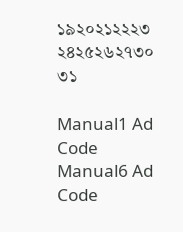১৯২০২১২২২৩
২৪২৫২৬২৭৩০
৩১

Manual1 Ad Code
Manual6 Ad Code